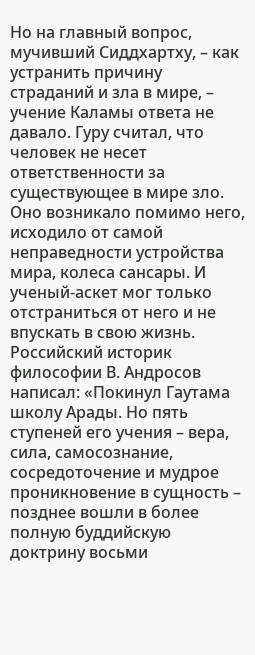Но на главный вопрос, мучивший Сиддхартху, – как устранить причину страданий и зла в мире, – учение Каламы ответа не давало. Гуру считал, что человек не несет ответственности за существующее в мире зло. Оно возникало помимо него, исходило от самой неправедности устройства мира, колеса сансары. И ученый-аскет мог только отстраниться от него и не впускать в свою жизнь. Российский историк философии В. Андросов написал: «Покинул Гаутама школу Арады. Но пять ступеней его учения – вера, сила, самосознание, сосредоточение и мудрое проникновение в сущность – позднее вошли в более полную буддийскую доктрину восьми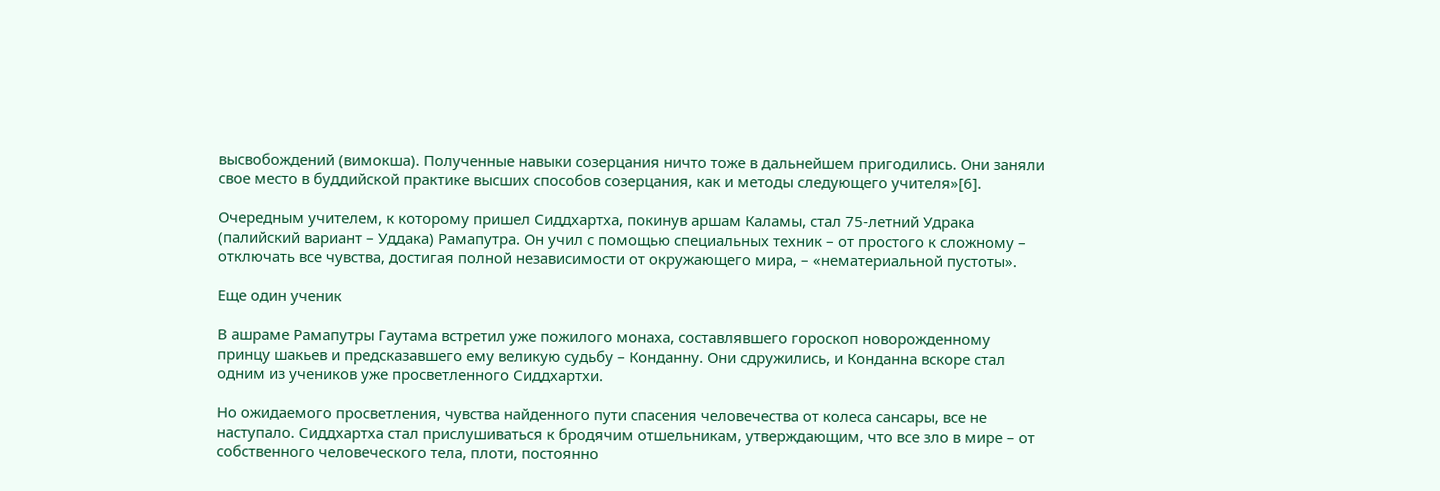высвобождений (вимокша). Полученные навыки созерцания ничто тоже в дальнейшем пригодились. Они заняли свое место в буддийской практике высших способов созерцания, как и методы следующего учителя»[6].

Очередным учителем, к которому пришел Сиддхартха, покинув аршам Каламы, стал 75-летний Удрака (палийский вариант – Уддака) Рамапутра. Он учил с помощью специальных техник – от простого к сложному – отключать все чувства, достигая полной независимости от окружающего мира, – «нематериальной пустоты».

Еще один ученик

В ашраме Рамапутры Гаутама встретил уже пожилого монаха, составлявшего гороскоп новорожденному принцу шакьев и предсказавшего ему великую судьбу – Конданну. Они сдружились, и Конданна вскоре стал одним из учеников уже просветленного Сиддхартхи.

Но ожидаемого просветления, чувства найденного пути спасения человечества от колеса сансары, все не наступало. Сиддхартха стал прислушиваться к бродячим отшельникам, утверждающим, что все зло в мире – от собственного человеческого тела, плоти, постоянно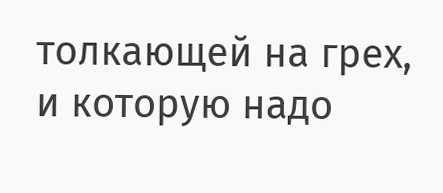толкающей на грех, и которую надо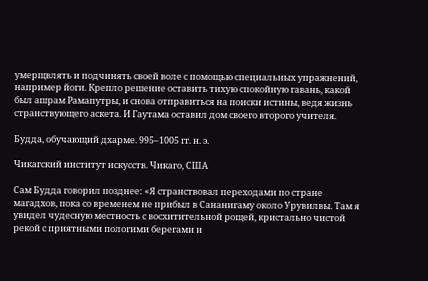умерщвлять и подчинять своей воле с помощью специальных упражнений, например йоги. Крепло решение оставить тихую спокойную гавань, какой был ашрам Рамапутры, и снова отправиться на поиски истины, ведя жизнь странствующего аскета. И Гаутама оставил дом своего второго учителя.

Будда, обучающий дхарме. 995–1005 гг. н. э.

Чикагский институт искусств. Чикаго, США

Сам Будда говорил позднее: «Я странствовал переходами по стране магадхов, пока со временем не прибыл в Сананигаму около Урувилвы. Там я увидел чудесную местность с восхитительной рощей, кристально чистой рекой с приятными пологими берегами и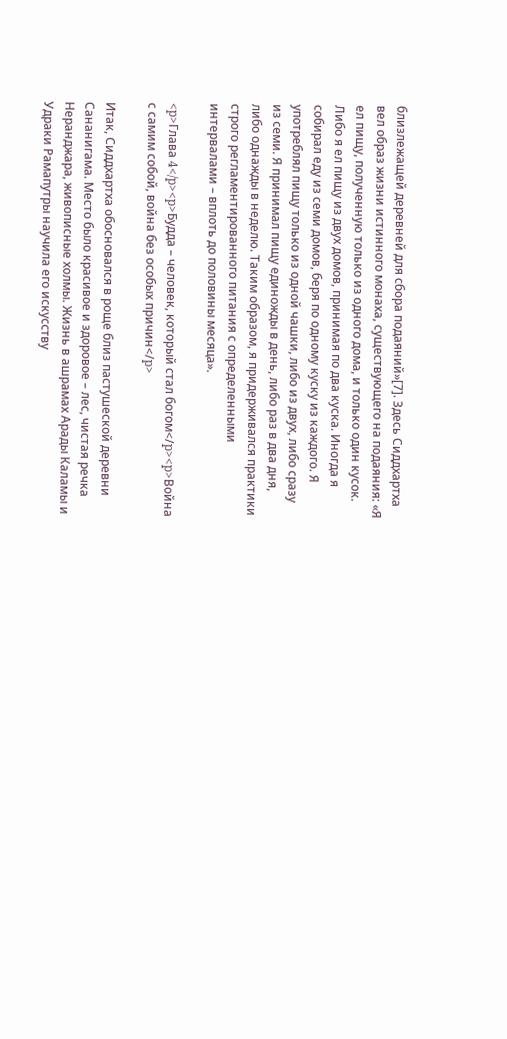близлежащей деревней для сбора подаяний»[7]. Здесь Сиддхартха вел образ жизни истинного монаха, существующего на подаяния: «Я ел пищу, полученную только из одного дома, и только один кусок. Либо я ел пищу из двух домов, принимая по два куска. Иногда я собирал еду из семи домов, беря по одному куску из каждого. Я употреблял пищу только из одной чашки, либо из двух, либо сразу из семи. Я принимал пищу единожды в день, либо раз в два дня, либо однажды в неделю. Таким образом, я придерживался практики строго регламентированного питания с определенными интервалами – вплоть до половины месяца».

<p>Глава 4</p><p>Будда – человек, который стал богом</p><p>Война с самим собой, война без особых причин</p>

Итак, Сиддхартха обосновался в роще близ пастушеской деревни Сананигама. Место было красивое и здоровое – лес, чистая речка Неранджара, живописные холмы. Жизнь в ашрамах Арады Каламы и Удраки Рамапутры научила его искусству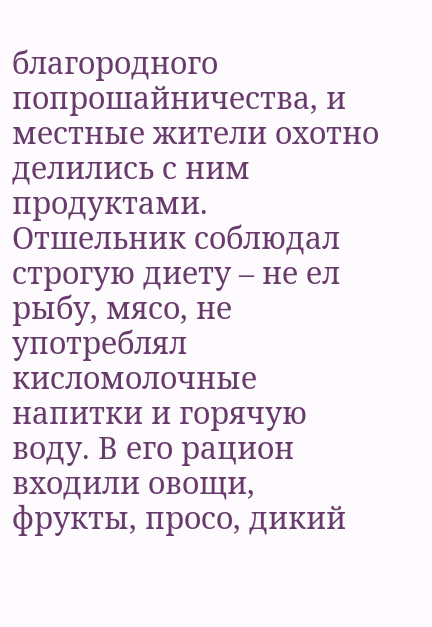благородного попрошайничества, и местные жители охотно делились с ним продуктами. Отшельник соблюдал строгую диету – не ел рыбу, мясо, не употреблял кисломолочные напитки и горячую воду. В его рацион входили овощи, фрукты, просо, дикий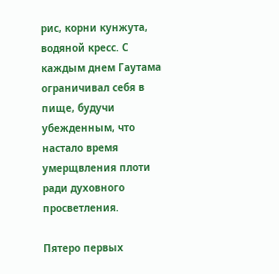рис, корни кунжута, водяной кресс. С каждым днем Гаутама ограничивал себя в пище, будучи убежденным, что настало время умерщвления плоти ради духовного просветления.

Пятеро первых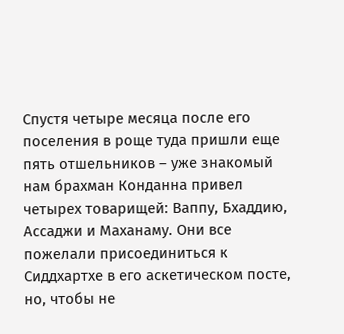Спустя четыре месяца после его поселения в роще туда пришли еще пять отшельников – уже знакомый нам брахман Конданна привел четырех товарищей: Ваппу, Бхаддию, Ассаджи и Маханаму. Они все пожелали присоединиться к Сиддхартхе в его аскетическом посте, но, чтобы не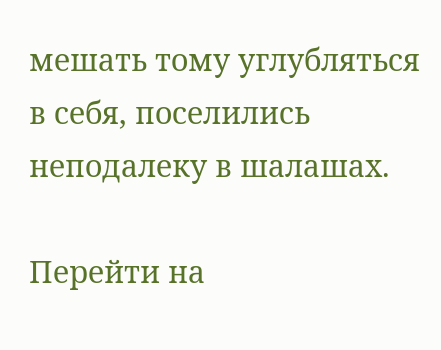мешать тому углубляться в себя, поселились неподалеку в шалашах.

Перейти на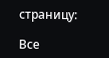страницу:

Все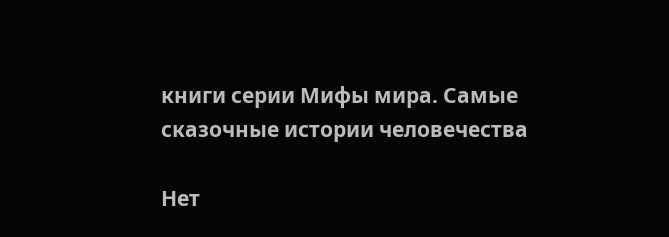книги серии Мифы мира. Самые сказочные истории человечества

Нет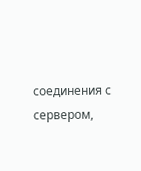соединения с сервером,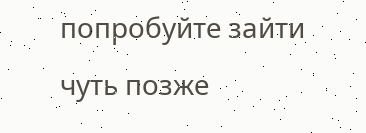попробуйте зайти чуть позже